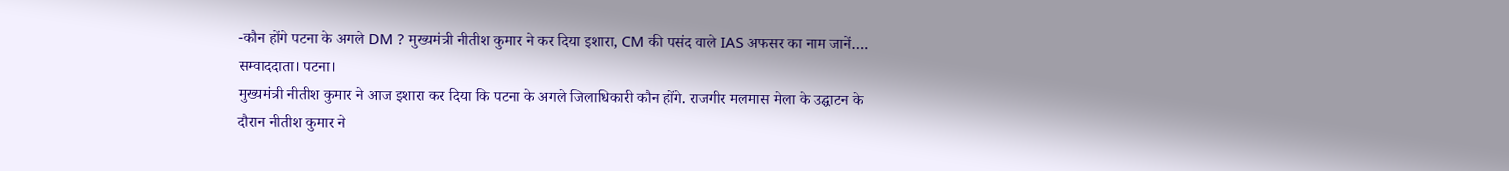-कौन होंगे पटना के अगले DM ? मुख्यमंत्री नीतीश कुमार ने कर दिया इशारा, CM की पसंद वाले IAS अफसर का नाम जानें….
सम्वाददाता। पटना।
मुख्यमंत्री नीतीश कुमार ने आज इशारा कर दिया कि पटना के अगले जिलाधिकारी कौन होंगे. राजगीर मलमास मेला के उद्घाटन के दौरान नीतीश कुमार ने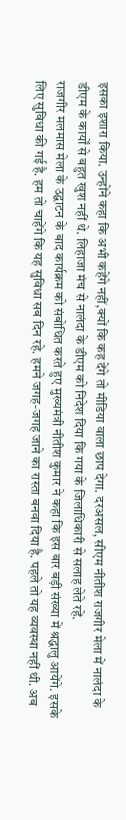इसका इशारा किया. उन्होंने कहा कि अभी कहेंगे नहीं,क्यों कि कह देंगे तो मीडिया वाला छाप देगा. दरअसल, सीएम नीतीश राजगीर मेला में नालंदा के डीएम के कार्यों से बहुत खुश नहीं थे. लिहाजा मंच से नालंदा के डीएम को निदेश दिया कि गया के जिलाधिकारी से सलाह लेते रहें.
राजगीर मलमास मेला के उद्घाटन के बाद कार्यक्रम को संबोधित करते हुए मुख्यमंत्री नीतीश कुमार ने कहा कि इस बार बड़ी संख्या में श्रद्धालु आयेंगे. इसके लिए सुविधा की गई है. हम तो चाहेंगे कि यह सुविधा सब दिन रहे. हमने जगह-जगह जाने का रास्ता बनवा दिया है. पहले तो यह व्यवस्था नहीं थी. अब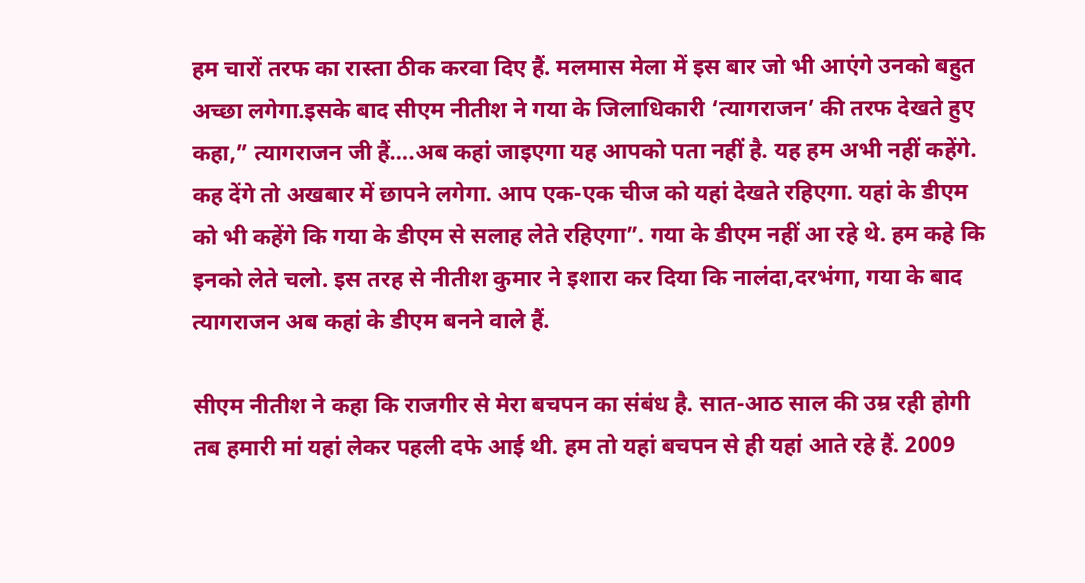हम चारों तरफ का रास्ता ठीक करवा दिए हैं. मलमास मेला में इस बार जो भी आएंगे उनको बहुत अच्छा लगेगा.इसके बाद सीएम नीतीश ने गया के जिलाधिकारी ‘त्यागराजन’ की तरफ देखते हुए कहा,” त्यागराजन जी हैं….अब कहां जाइएगा यह आपको पता नहीं है. यह हम अभी नहीं कहेंगे. कह देंगे तो अखबार में छापने लगेगा. आप एक-एक चीज को यहां देखते रहिएगा. यहां के डीएम को भी कहेंगे कि गया के डीएम से सलाह लेते रहिएगा”. गया के डीएम नहीं आ रहे थे. हम कहे कि इनको लेते चलो. इस तरह से नीतीश कुमार ने इशारा कर दिया कि नालंदा,दरभंगा, गया के बाद त्यागराजन अब कहां के डीएम बनने वाले हैं.

सीएम नीतीश ने कहा कि राजगीर से मेरा बचपन का संबंध है. सात-आठ साल की उम्र रही होगी तब हमारी मां यहां लेकर पहली दफे आई थी. हम तो यहां बचपन से ही यहां आते रहे हैं. 2009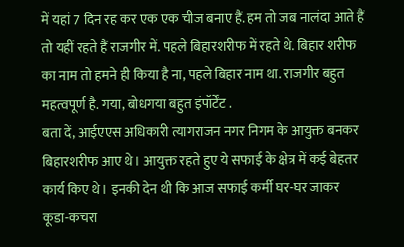में यहां 7 दिन रह कर एक एक चीज बनाए हैं. हम तो जब नालंदा आते हैं तो यहीं रहते हैं राजगीर में. पहले बिहारशरीफ में रहते थे. बिहार शरीफ का नाम तो हमने ही किया है ना, पहले बिहार नाम था. राजगीर बहुत महत्वपूर्ण है. गया, बोधगया बहुत इंपॉर्टेंट .
बता दें, आईएएस अधिकारी त्यागराजन नगर निगम के आयुक्त बनकर बिहारशरीफ आए थे। आयुक्त रहते हुए ये सफाई के क्षेत्र में कई बेहतर कार्य किए थे। इनकी देन थी कि आज सफाई कर्मी घर-घर जाकर कूडा-कचरा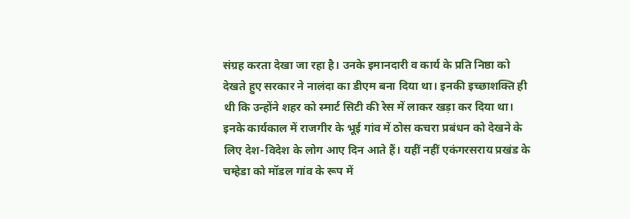संग्रह करता देखा जा रहा है। उनके इमानदारी व कार्य के प्रति निष्ठा को देखते हुए सरकार ने नालंदा का डीएम बना दिया था। इनकी इच्छाशक्ति ही थी कि उन्होंने शहर को स्मार्ट सिटी की रेस में लाकर खड़ा कर दिया था। इनके कार्यकाल में राजगीर के भूई गांव में ठोस कचरा प्रबंधन को देखने के लिए देश-विदेश के लोग आए दिन आते हैं। यहीं नहीं एकंगरसराय प्रखंड के चम्हेडा को मॉडल गांव के रूप में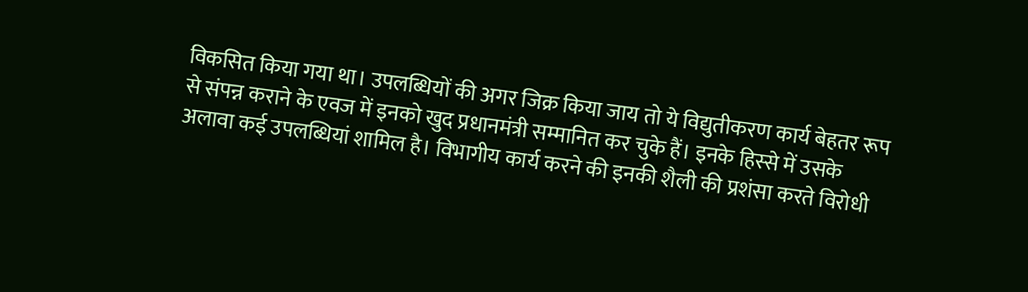विकसित किया गया था। उपलब्धियों की अगर जिक्र किया जाय तो ये विद्युतीकरण कार्य बेहतर रूप से संपन्न कराने के एवज में इनको खुद प्रधानमंत्री सम्मानित कर चुके हैं। इनके हिस्से में उसके अलावा कई उपलब्धियां शामिल है। विभागीय कार्य करने की इनकी शैली की प्रशंसा करते विरोधी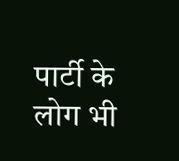पार्टी के लोग भी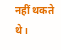नहीं थकते थे।